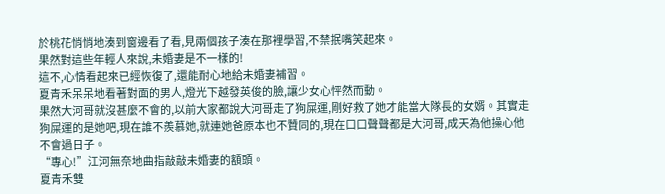於桃花悄悄地湊到窗邊看了看,見兩個孩子湊在那裡學習,不禁抿嘴笑起來。
果然對這些年輕人來說,未婚妻是不一樣的!
這不,心情看起來已經恢復了,還能耐心地給未婚妻補習。
夏青禾呆呆地看著對面的男人,燈光下越發英俊的臉,讓少女心怦然而動。
果然大河哥就沒甚麼不會的,以前大家都說大河哥走了狗屎運,剛好救了她才能當大隊長的女婿。其實走狗屎運的是她吧,現在誰不羨慕她,就連她爸原本也不贊同的,現在口口聲聲都是大河哥,成天為他操心他不會過日子。
“專心!”江河無奈地曲指敲敲未婚妻的額頭。
夏青禾雙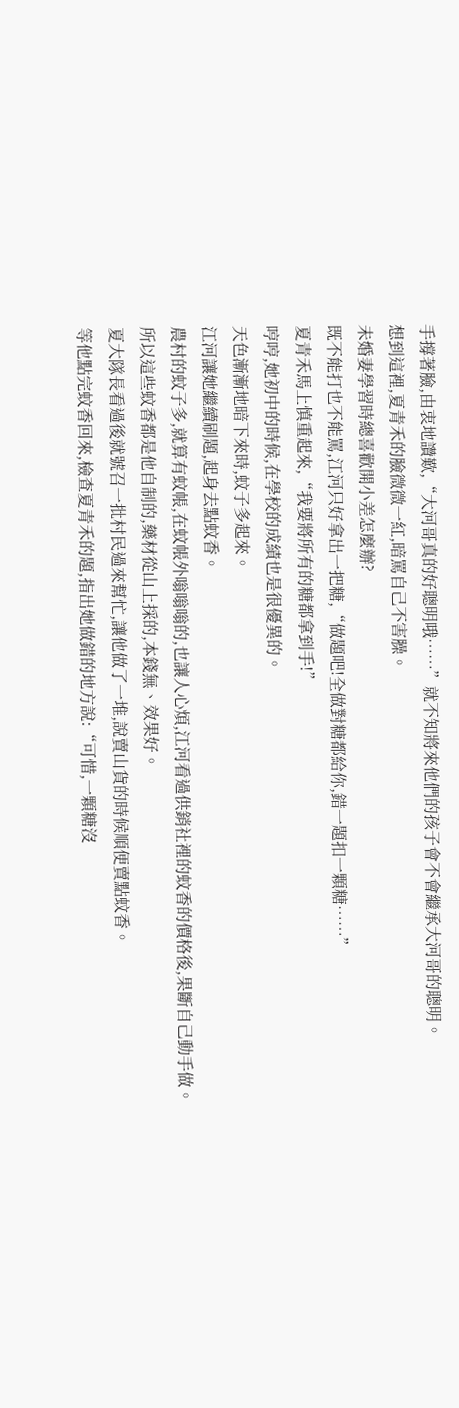手撐著臉,由衷地讚歎,“大河哥真的好聰明哦……”就不知將來他們的孩子會不會繼承大河哥的聰明。
想到這裡,夏青禾的臉微微一紅,暗罵自己不害臊。
未婚妻學習時總喜歡開小差怎麼辦?
既不能打也不能罵,江河只好拿出一把糖,“做題吧!全做對糖都給你,錯一題扣一顆糖……”
夏青禾馬上慎重起來,“我要將所有的糖都拿到手!”
哼哼,她初中的時候,在學校的成績也是很優異的。
天色漸漸地暗下來時,蚊子多起來。
江河讓她繼續刷題,起身去點蚊香。
農村的蚊子多,就算有蚊帳,在蚊帳外嗡嗡嗡的,也讓人心煩,江河看過供銷社裡的蚊香的價格後,果斷自己動手做。
所以這些蚊香都是他自制的,藥材從山上採的,本錢無、效果好。
夏大隊長看過後就號召一批村民過來幫忙,讓他做了一堆,說賣山貨的時候順便賣點蚊香。
等他點完蚊香回來,檢查夏青禾的題,指出她做錯的地方說:“可惜,一顆糖沒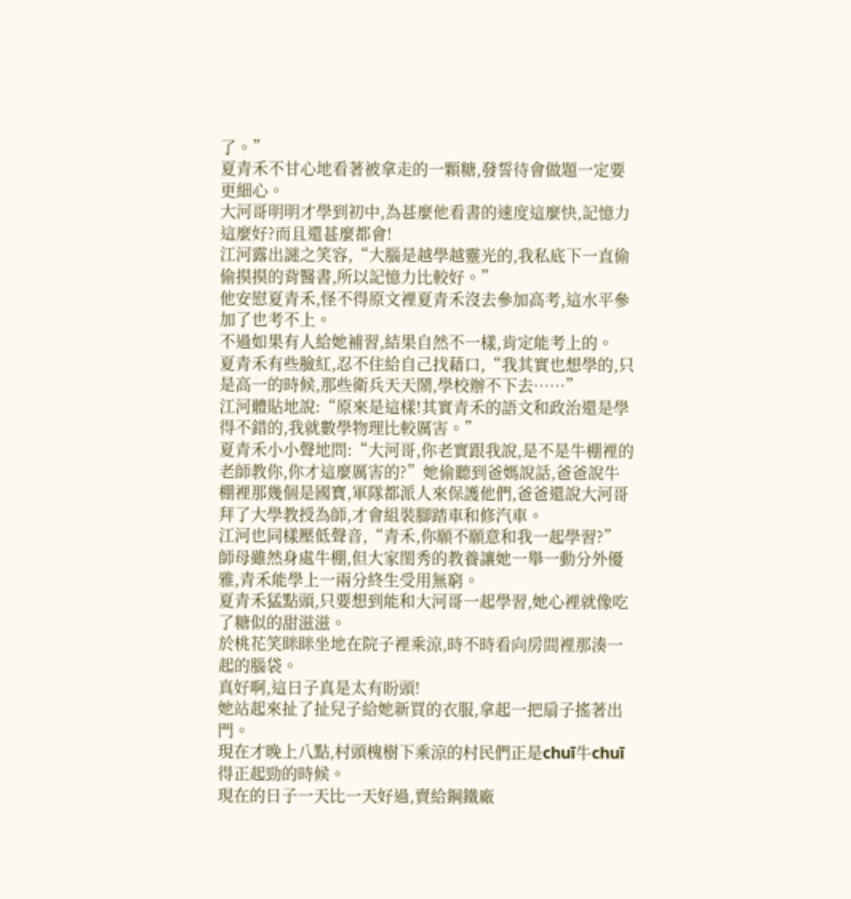了。”
夏青禾不甘心地看著被拿走的一顆糖,發誓待會做題一定要更細心。
大河哥明明才學到初中,為甚麼他看書的速度這麼快,記憶力這麼好?而且還甚麼都會!
江河露出謎之笑容,“大腦是越學越靈光的,我私底下一直偷偷摸摸的背醫書,所以記憶力比較好。”
他安慰夏青禾,怪不得原文裡夏青禾沒去參加高考,這水平參加了也考不上。
不過如果有人給她補習,結果自然不一樣,肯定能考上的。
夏青禾有些臉紅,忍不住給自己找藉口,“我其實也想學的,只是高一的時候,那些衛兵天天鬧,學校辦不下去……”
江河體貼地說:“原來是這樣!其實青禾的語文和政治還是學得不錯的,我就數學物理比較厲害。”
夏青禾小小聲地問:“大河哥,你老實跟我說,是不是牛棚裡的老師教你,你才這麼厲害的?”她偷聽到爸媽說話,爸爸說牛棚裡那幾個是國寶,軍隊都派人來保護他們,爸爸還說大河哥拜了大學教授為師,才會組裝腳踏車和修汽車。
江河也同樣壓低聲音,“青禾,你願不願意和我一起學習?”
師母雖然身處牛棚,但大家閨秀的教養讓她一舉一動分外優雅,青禾能學上一兩分終生受用無窮。
夏青禾猛點頭,只要想到能和大河哥一起學習,她心裡就像吃了糖似的甜滋滋。
於桃花笑眯眯坐地在院子裡乘涼,時不時看向房間裡那湊一起的腦袋。
真好啊,這日子真是太有盼頭!
她站起來扯了扯兒子給她新買的衣服,拿起一把扇子搖著出門。
現在才晚上八點,村頭槐樹下乘涼的村民們正是chuī牛chuī得正起勁的時候。
現在的日子一天比一天好過,賣給鋼鐵廠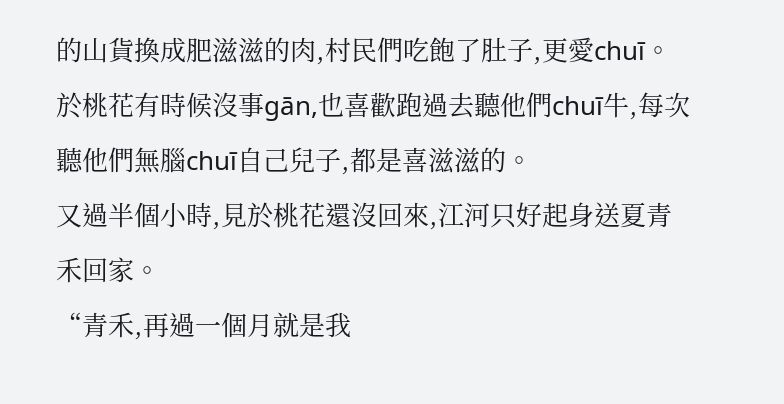的山貨換成肥滋滋的肉,村民們吃飽了肚子,更愛chuī。
於桃花有時候沒事gān,也喜歡跑過去聽他們chuī牛,每次聽他們無腦chuī自己兒子,都是喜滋滋的。
又過半個小時,見於桃花還沒回來,江河只好起身送夏青禾回家。
“青禾,再過一個月就是我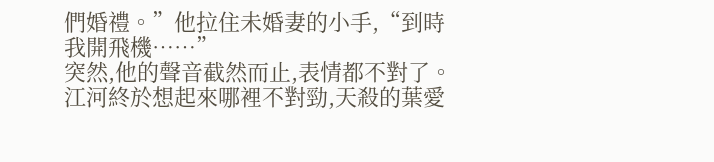們婚禮。”他拉住未婚妻的小手,“到時我開飛機……”
突然,他的聲音截然而止,表情都不對了。
江河終於想起來哪裡不對勁,天殺的葉愛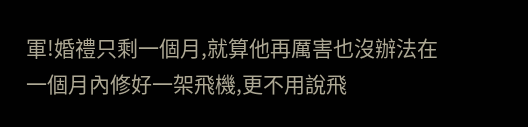軍!婚禮只剩一個月,就算他再厲害也沒辦法在一個月內修好一架飛機,更不用說飛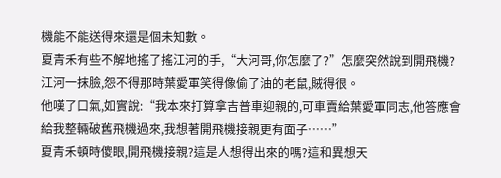機能不能送得來還是個未知數。
夏青禾有些不解地搖了搖江河的手,“大河哥,你怎麼了?”怎麼突然說到開飛機?
江河一抹臉,怨不得那時葉愛軍笑得像偷了油的老鼠,賊得很。
他嘆了口氣,如實說:“我本來打算拿吉普車迎親的,可車賣給葉愛軍同志,他答應會給我整輛破舊飛機過來,我想著開飛機接親更有面子……”
夏青禾頓時傻眼,開飛機接親?這是人想得出來的嗎?這和異想天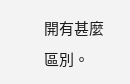開有甚麼區別。